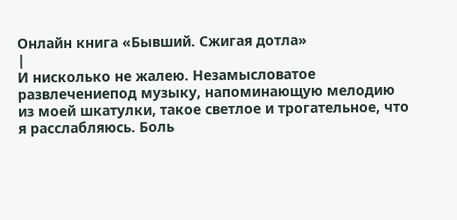Онлайн книга «Бывший. Сжигая дотла»
|
И нисколько не жалею. Незамысловатое развлечениепод музыку, напоминающую мелодию из моей шкатулки, такое светлое и трогательное, что я расслабляюсь. Боль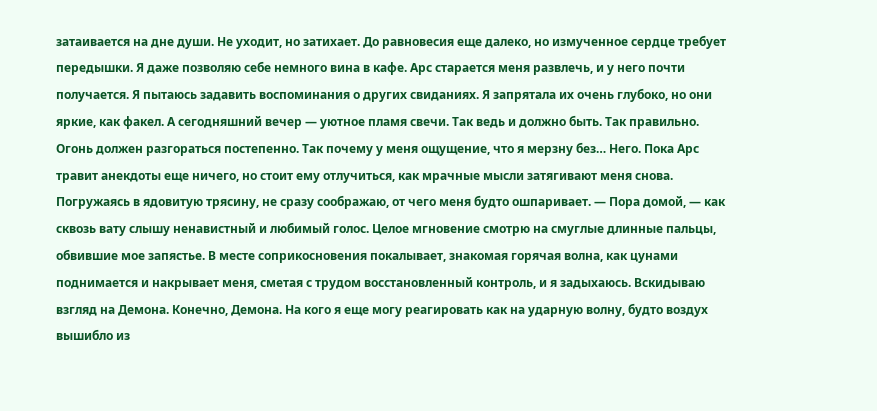затаивается на дне души. Не уходит, но затихает. До равновесия еще далеко, но измученное сердце требует передышки. Я даже позволяю себе немного вина в кафе. Арс старается меня развлечь, и у него почти получается. Я пытаюсь задавить воспоминания о других свиданиях. Я запрятала их очень глубоко, но они яркие, как факел. А сегодняшний вечер — уютное пламя свечи. Так ведь и должно быть. Так правильно. Огонь должен разгораться постепенно. Так почему у меня ощущение, что я мерзну без… Него. Пока Арс травит анекдоты еще ничего, но стоит ему отлучиться, как мрачные мысли затягивают меня снова. Погружаясь в ядовитую трясину, не сразу соображаю, от чего меня будто ошпаривает. — Пора домой, — как сквозь вату слышу ненавистный и любимый голос. Целое мгновение смотрю на смуглые длинные пальцы, обвившие мое запястье. В месте соприкосновения покалывает, знакомая горячая волна, как цунами поднимается и накрывает меня, сметая с трудом восстановленный контроль, и я задыхаюсь. Вскидываю взгляд на Демона. Конечно, Демона. На кого я еще могу реагировать как на ударную волну, будто воздух вышибло из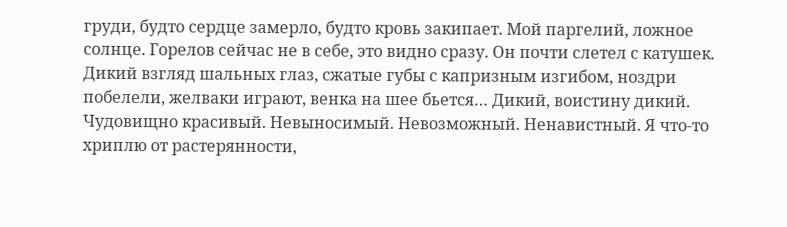груди, будто сердце замерло, будто кровь закипает. Мой паргелий, ложное солнце. Горелов сейчас не в себе, это видно сразу. Он почти слетел с катушек. Дикий взгляд шальных глаз, сжатые губы с капризным изгибом, ноздри побелели, желваки играют, венка на шее бьется… Дикий, воистину дикий. Чудовищно красивый. Невыносимый. Невозможный. Ненавистный. Я что-то хриплю от растерянности,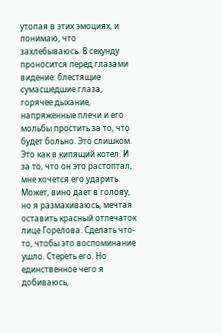утопая в этих эмоциях, и понимаю, что захлебываюсь. В секунду проносится перед глазами видение: блестящие сумасшедшие глаза, горячее дыхание, напряженные плечи и его мольбы простить за то, что будет больно. Это слишком. Это как в кипящий котел. И за то, что он это растоптал, мне хочется его ударить. Может, вино дает в голову, но я размахиваюсь, мечтая оставить красный отпечаток лице Горелова. Сделать что-то, чтобы это воспоминание ушло. Стереть его. Но единственное чего я добиваюсь,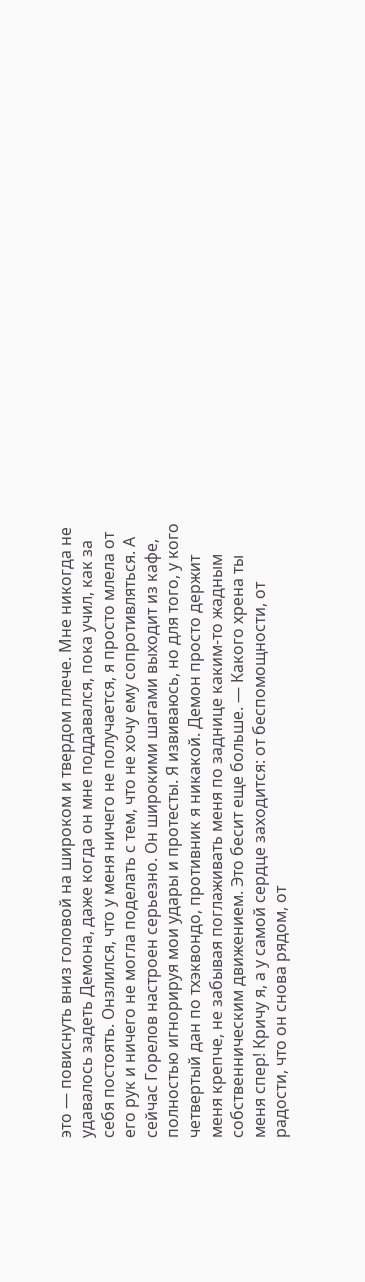это — повиснуть вниз головой на широком и твердом плече. Мне никогда не удавалось задеть Демона, даже когда он мне поддавался, пока учил, как за себя постоять. Онзлился, что у меня ничего не получается, я просто млела от его рук и ничего не могла поделать с тем, что не хочу ему сопротивляться. А сейчас Горелов настроен серьезно. Он широкими шагами выходит из кафе, полностью игнорируя мои удары и протесты. Я извиваюсь, но для того, у кого четвертый дан по тхэквондо, противник я никакой. Демон просто держит меня крепче, не забывая поглаживать меня по заднице каким-то жадным собственническим движением. Это бесит еще больше. — Какого хрена ты меня спер! Кричу я, а у самой сердце заходится: от беспомощности, от радости, что он снова рядом, от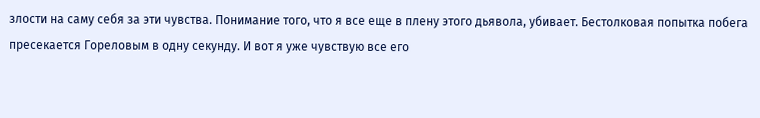злости на саму себя за эти чувства. Понимание того, что я все еще в плену этого дьявола, убивает. Бестолковая попытка побега пресекается Гореловым в одну секунду. И вот я уже чувствую все его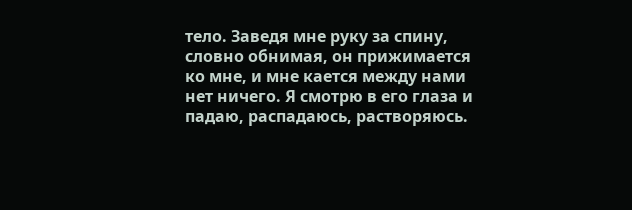тело. Заведя мне руку за спину, словно обнимая, он прижимается ко мне, и мне кается между нами нет ничего. Я смотрю в его глаза и падаю, распадаюсь, растворяюсь.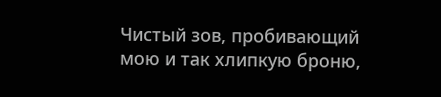Чистый зов, пробивающий мою и так хлипкую броню,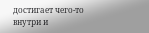достигает чего-то внутри и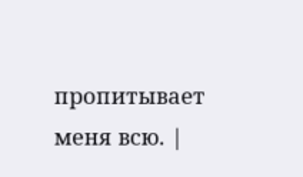пропитывает меня всю. |